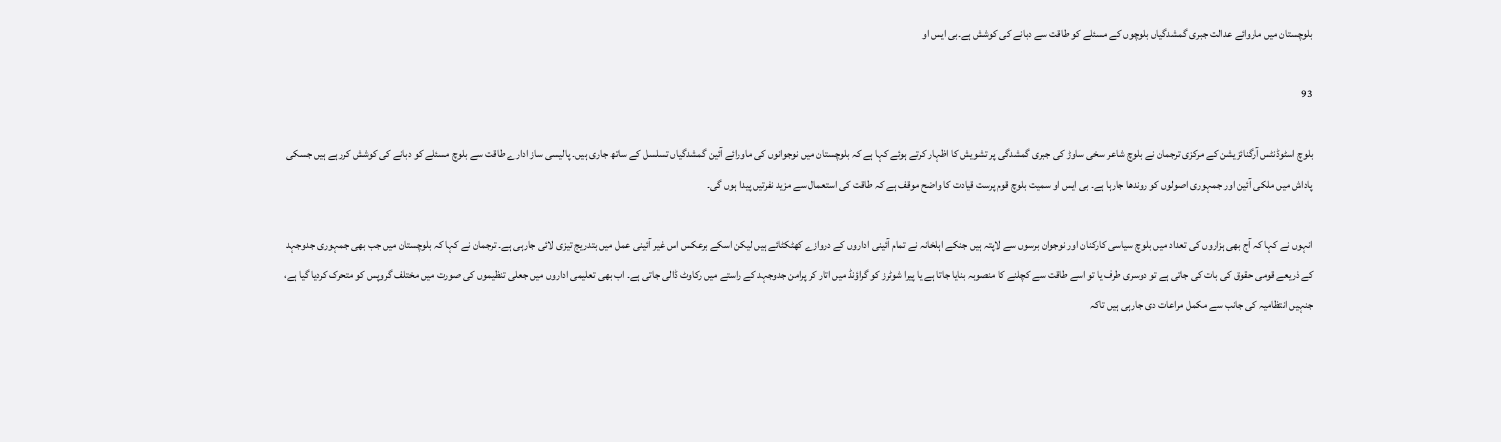بلوچستان میں ماروائے عدالت جبری گمشدگیاں بلوچوں کے مسئلے کو طاقت سے دبانے کی کوشش ہے۔بی ایس او

93

بلوچ اسٹوڈنٹس آرگنائزیشن کے مرکزی ترجمان نے بلوچ شاعر سخی ساوڑ کی جبری گمشدگی پر تشویش کا اظہار کرتے ہوئے کہا ہے کہ بلوچستان میں نوجوانوں کی ماورائے آئین گمشدگیاں تسلسل کے ساتھ جاری ہیں۔ پالیسی ساز ادارے طاقت سے بلوچ مسئلے کو دبانے کی کوشش کررہے ہیں جسکی پاداش میں ملکی آئین اور جمہوری اصولوں کو روندھا جارہا ہے۔ بی ایس او سمیت بلوچ قوم پرست قیادت کا واضح موقف ہے کہ طاقت کی استعمال سے مزید نفرتیں پیدا ہوں گی۔

انہوں نے کہا کہ آج بھی ہزاروں کی تعداد میں بلوچ سیاسی کارکنان اور نوجوان برسوں سے لاپتہ ہیں جنکے اہلخانہ نے تمام آئینی اداروں کے دروازے کھٹکٹائے ہیں لیکن اسکے برعکس اس غیر آئینی عمل میں بتدریج تیزی لائی جارہی ہے۔ ترجمان نے کہا کہ بلوچستان میں جب بھی جمہوری جدوجہد کے ذریعے قومی حقوق کی بات کی جاتی ہے تو دوسری طرف یا تو اسے طاقت سے کچلنے کا منصوبہ بنایا جاتا ہے یا پیرا شوٹرز کو گراؤنڈ میں اتار کر پرامن جدوجہد کے راستے میں رکاوٹ ڈالی جاتی ہے۔ اب بھی تعلیمی اداروں میں جعلی تنظیموں کی صورت میں مختلف گروپس کو متحرک کردیا گیا ہے، جنہیں انتظامیہ کی جانب سے مکمل مراعات دی جارہی ہیں تاکہ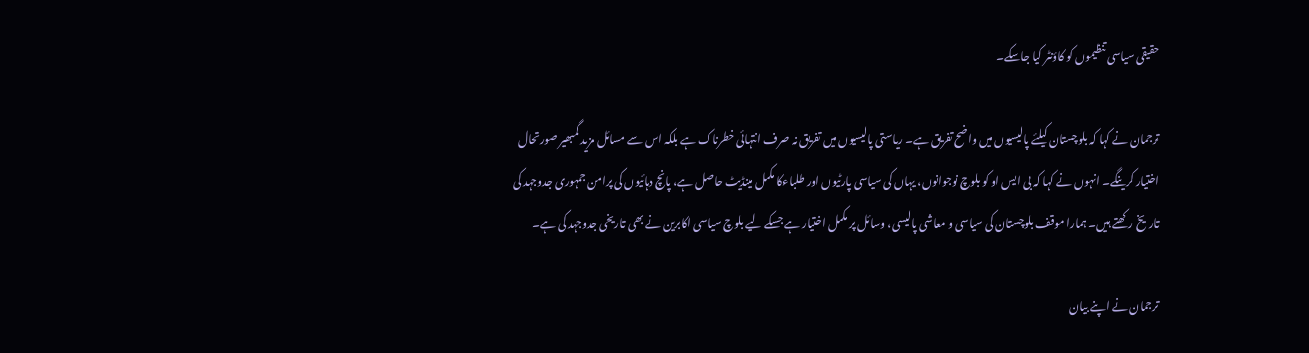حقیقی سیاسی تنظیموں کو کاؤنٹر کیا جاسکے۔

ترجمان نے کہا کہ بلوچستان کیلئے پالیسیوں میں واضح تفریق ہے۔ ریاستی پالیسیوں میں تفریق نہ صرف انتہائی خطرناک ہے بلکہ اس سے مسائل مزید گمبھیر صورتحال اختیار کرینگے۔ انہوں نے کہا کہ بی ایس او کو بلوچ نوجوانوں، یہاں کی سیاسی پارٹیوں اور طلباءکا مکمل مینڈیٹ حاصل ہے، پانچ دہائیوں کی پرامن جمہوری جدوجہد کی تاریخ رکھتے ہیں۔ ہمارا موقف بلوچستان کی سیاسی و معاشی پالیسی، وسائل پر مکمل اختیار ہے جسکے لیے بلوچ سیاسی اکابرین نے بھی تاریخی جدوجہد کی ہے۔

ترجمان نے اپنے بیان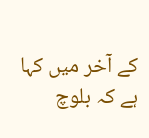کے آخر میں کہا ہے کہ بلوچ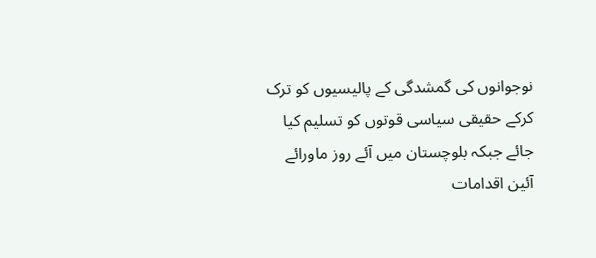نوجوانوں کی گمشدگی کے پالیسیوں کو ترک کرکے حقیقی سیاسی قوتوں کو تسلیم کیا جائے جبکہ بلوچستان میں آئے روز ماورائے آئین اقدامات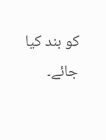کو بند کیا جائے۔